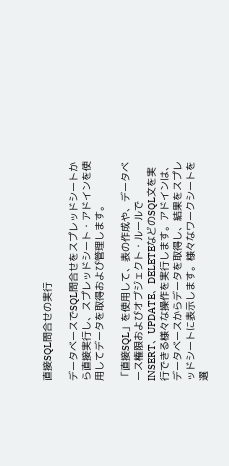直接SQL問合せの実行

データベースでSQL問合せをスプレッドシートから直接実行し、スプレッドシート・アドインを使用してデータを取得および管理します。

「直接SQL」を使用して、表の作成や、データベース権限およびオブジェクト・ルールでINSERT、UPDATE、DELETEなどのSQL文を実行できる様々な操作を実行します。アドインは、データベースからデータを取得し、結果をスプレッドシートに表示します。様々なワークシートを選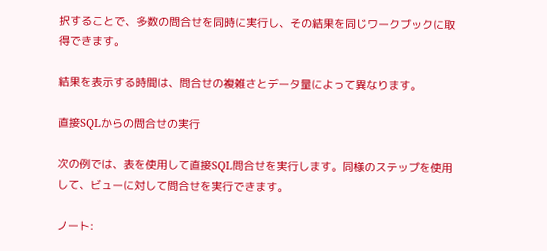択することで、多数の問合せを同時に実行し、その結果を同じワークブックに取得できます。

結果を表示する時間は、問合せの複雑さとデータ量によって異なります。

直接SQLからの問合せの実行

次の例では、表を使用して直接SQL問合せを実行します。同様のステップを使用して、ビューに対して問合せを実行できます。

ノート: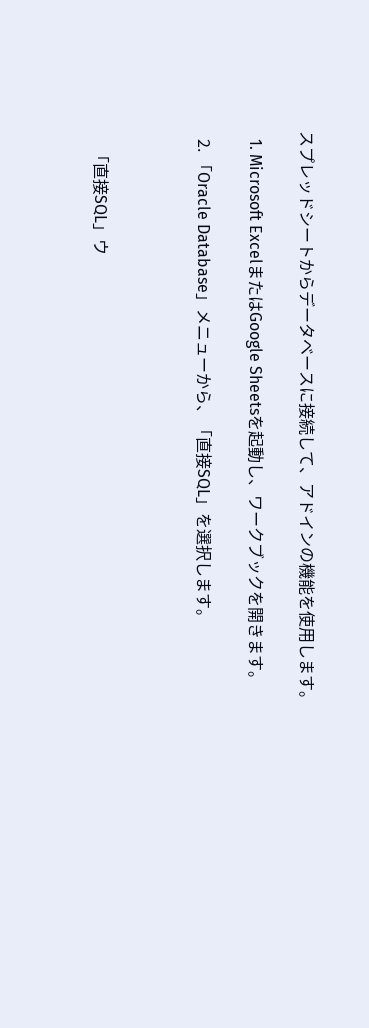スプレッドシートからデータベースに接続して、アドインの機能を使用します。

  1. Microsoft ExcelまたはGoogle Sheetsを起動し、ワークブックを開きます。

  2. 「Oracle Database」メニューから、「直接SQL」を選択します。



    「直接SQL」ウ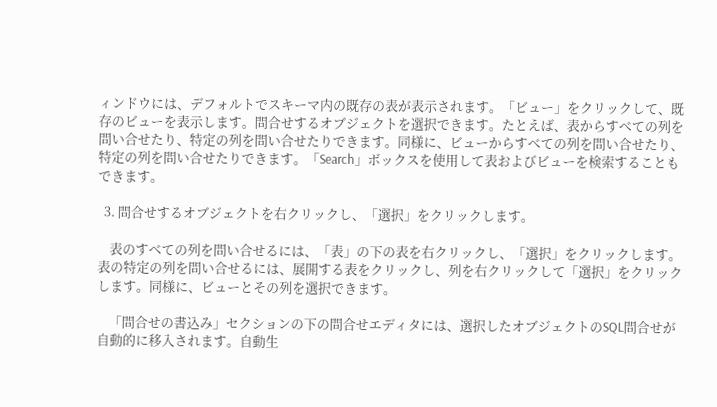ィンドウには、デフォルトでスキーマ内の既存の表が表示されます。「ビュー」をクリックして、既存のビューを表示します。問合せするオブジェクトを選択できます。たとえば、表からすべての列を問い合せたり、特定の列を問い合せたりできます。同様に、ビューからすべての列を問い合せたり、特定の列を問い合せたりできます。「Search」ボックスを使用して表およびビューを検索することもできます。

  3. 問合せするオブジェクトを右クリックし、「選択」をクリックします。

    表のすべての列を問い合せるには、「表」の下の表を右クリックし、「選択」をクリックします。表の特定の列を問い合せるには、展開する表をクリックし、列を右クリックして「選択」をクリックします。同様に、ビューとその列を選択できます。

    「問合せの書込み」セクションの下の問合せエディタには、選択したオブジェクトのSQL問合せが自動的に移入されます。自動生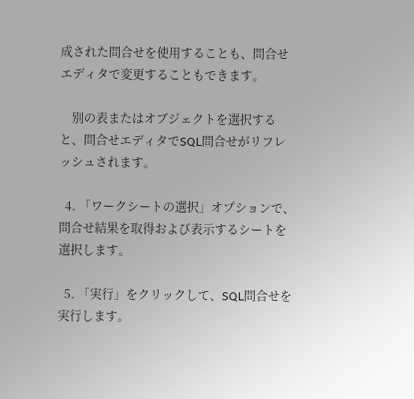成された問合せを使用することも、問合せエディタで変更することもできます。

    別の表またはオブジェクトを選択すると、問合せエディタでSQL問合せがリフレッシュされます。

  4. 「ワークシートの選択」オプションで、問合せ結果を取得および表示するシートを選択します。

  5. 「実行」をクリックして、SQL問合せを実行します。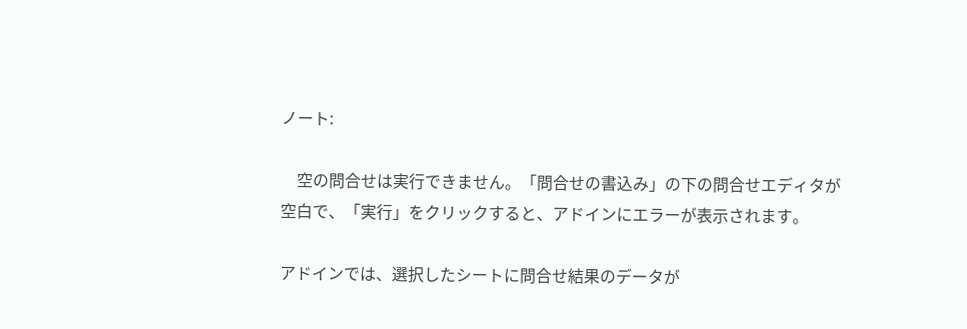ノート:

    空の問合せは実行できません。「問合せの書込み」の下の問合せエディタが空白で、「実行」をクリックすると、アドインにエラーが表示されます。

アドインでは、選択したシートに問合せ結果のデータが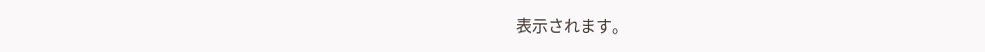表示されます。